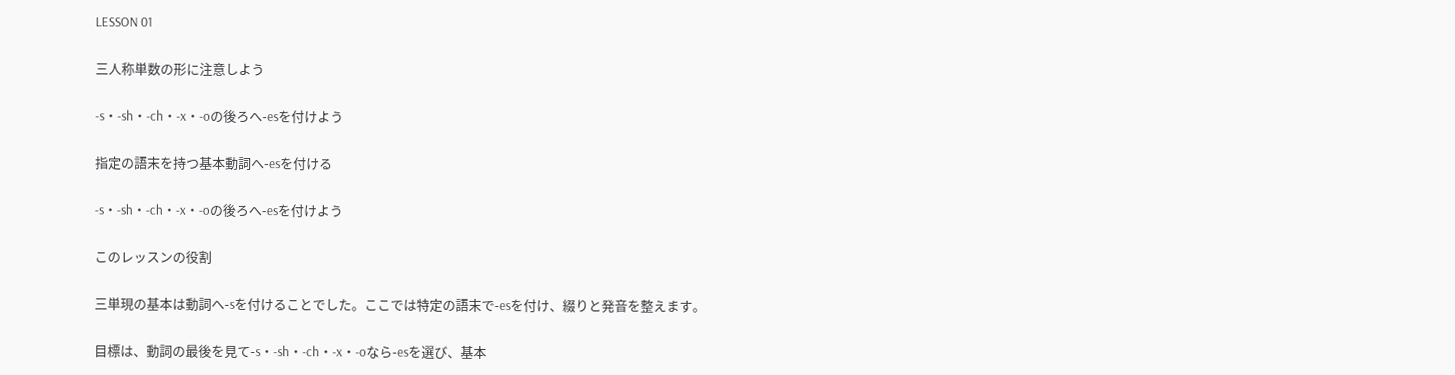LESSON 01

三人称単数の形に注意しよう

-s・-sh・-ch・-x・-oの後ろへ-esを付けよう

指定の語末を持つ基本動詞へ-esを付ける

-s・-sh・-ch・-x・-oの後ろへ-esを付けよう

このレッスンの役割

三単現の基本は動詞へ-sを付けることでした。ここでは特定の語末で-esを付け、綴りと発音を整えます。

目標は、動詞の最後を見て-s・-sh・-ch・-x・-oなら-esを選び、基本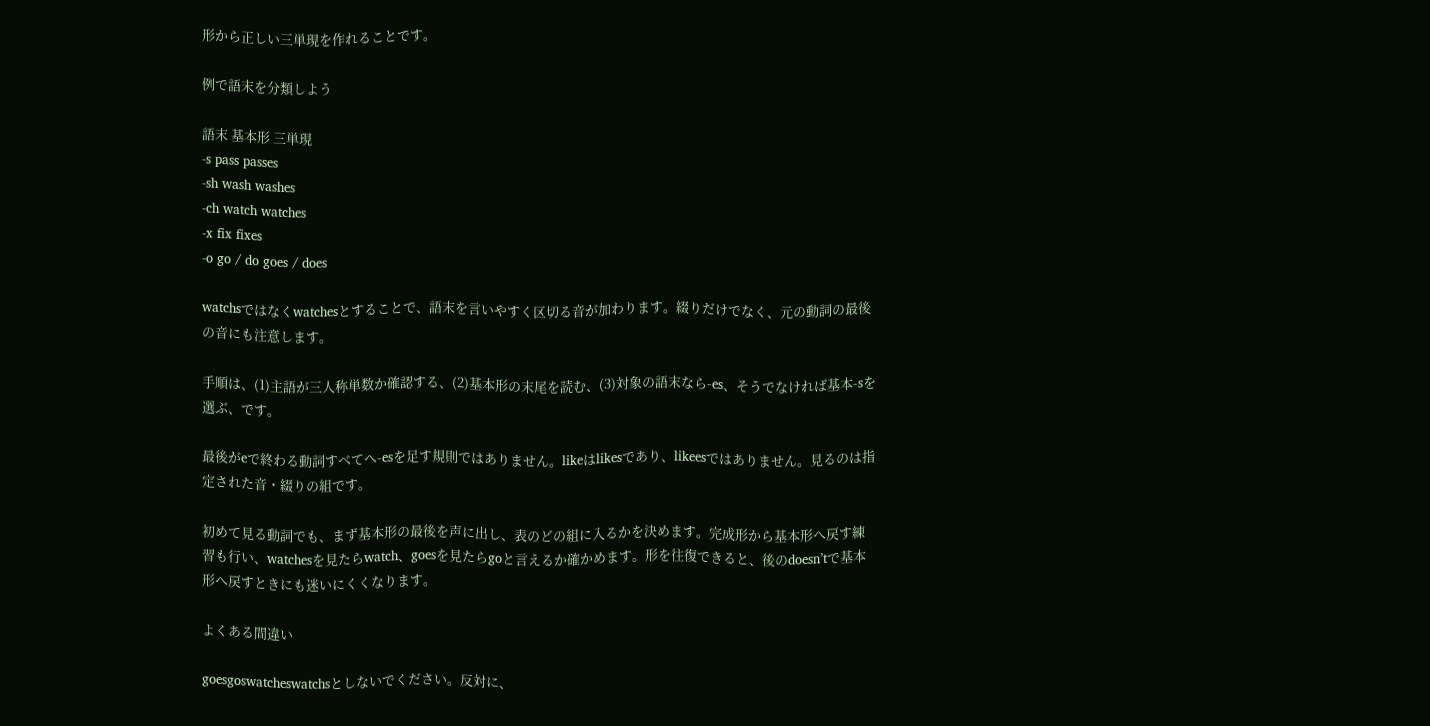形から正しい三単現を作れることです。

例で語末を分類しよう

語末 基本形 三単現
-s pass passes
-sh wash washes
-ch watch watches
-x fix fixes
-o go / do goes / does

watchsではなくwatchesとすることで、語末を言いやすく区切る音が加わります。綴りだけでなく、元の動詞の最後の音にも注意します。

手順は、(1)主語が三人称単数か確認する、(2)基本形の末尾を読む、(3)対象の語末なら-es、そうでなければ基本-sを選ぶ、です。

最後がeで終わる動詞すべてへ-esを足す規則ではありません。likeはlikesであり、likeesではありません。見るのは指定された音・綴りの組です。

初めて見る動詞でも、まず基本形の最後を声に出し、表のどの組に入るかを決めます。完成形から基本形へ戻す練習も行い、watchesを見たらwatch、goesを見たらgoと言えるか確かめます。形を往復できると、後のdoesn’tで基本形へ戻すときにも迷いにくくなります。

よくある間違い

goesgoswatcheswatchsとしないでください。反対に、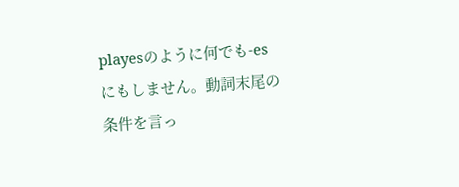playesのように何でも-esにもしません。動詞末尾の条件を言っ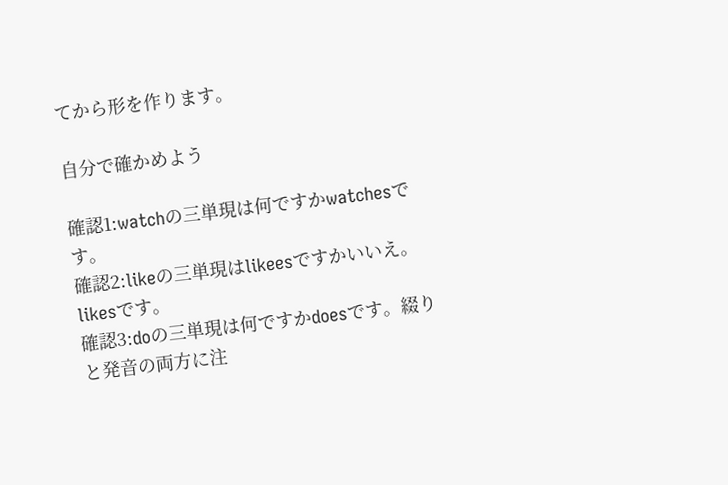てから形を作ります。

自分で確かめよう

確認1:watchの三単現は何ですかwatchesです。
確認2:likeの三単現はlikeesですかいいえ。likesです。
確認3:doの三単現は何ですかdoesです。綴りと発音の両方に注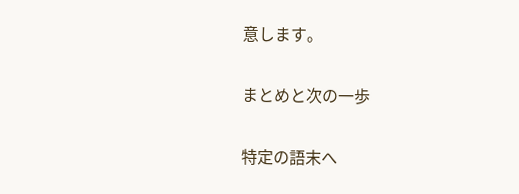意します。

まとめと次の一歩

特定の語末へ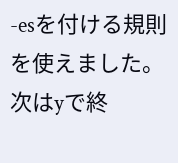-esを付ける規則を使えました。次はyで終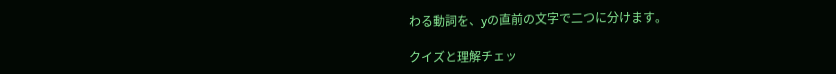わる動詞を、yの直前の文字で二つに分けます。

クイズと理解チェッ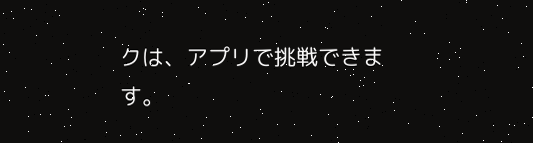クは、アプリで挑戦できます。